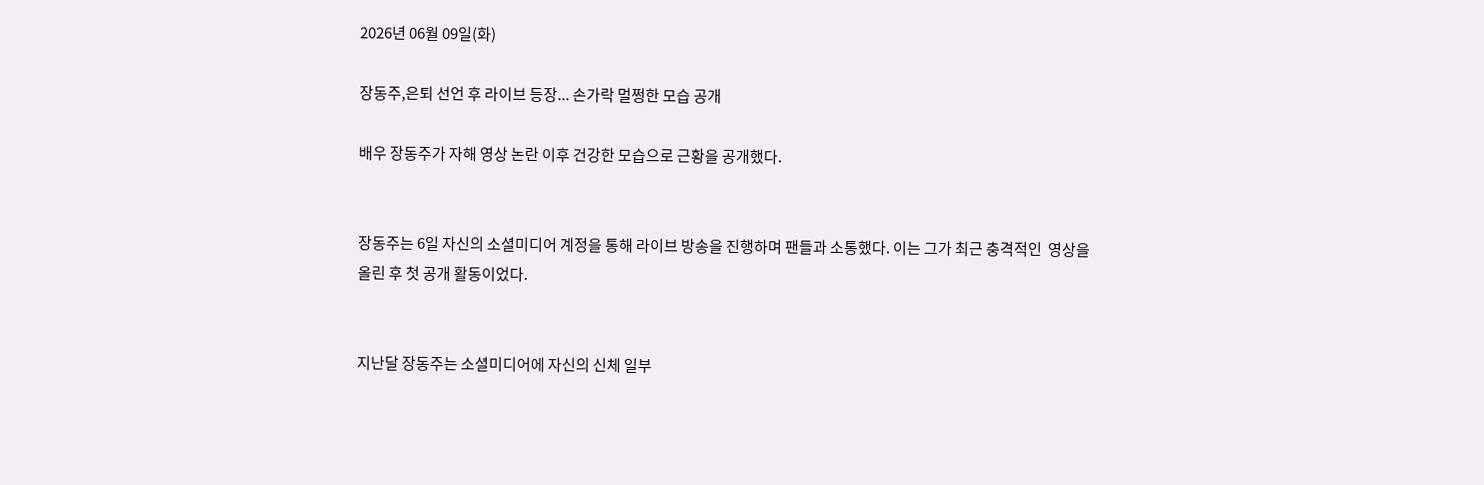2026년 06월 09일(화)

장동주,은퇴 선언 후 라이브 등장... 손가락 멀쩡한 모습 공개

배우 장동주가 자해 영상 논란 이후 건강한 모습으로 근황을 공개했다.


장동주는 6일 자신의 소셜미디어 계정을 통해 라이브 방송을 진행하며 팬들과 소통했다. 이는 그가 최근 충격적인  영상을 올린 후 첫 공개 활동이었다.


지난달 장동주는 소셜미디어에 자신의 신체 일부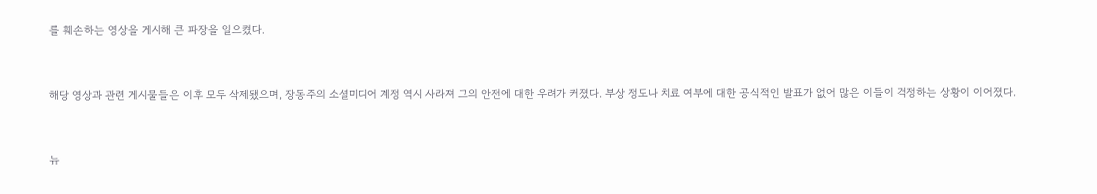를 훼손하는 영상을 게시해 큰 파장을 일으켰다.


해당 영상과 관련 게시물들은 이후 모두 삭제됐으며, 장동주의 소셜미디어 계정 역시 사라져 그의 안전에 대한 우려가 커졌다. 부상 정도나 치료 여부에 대한 공식적인 발표가 없어 많은 이들이 걱정하는 상황이 이어졌다.


뉴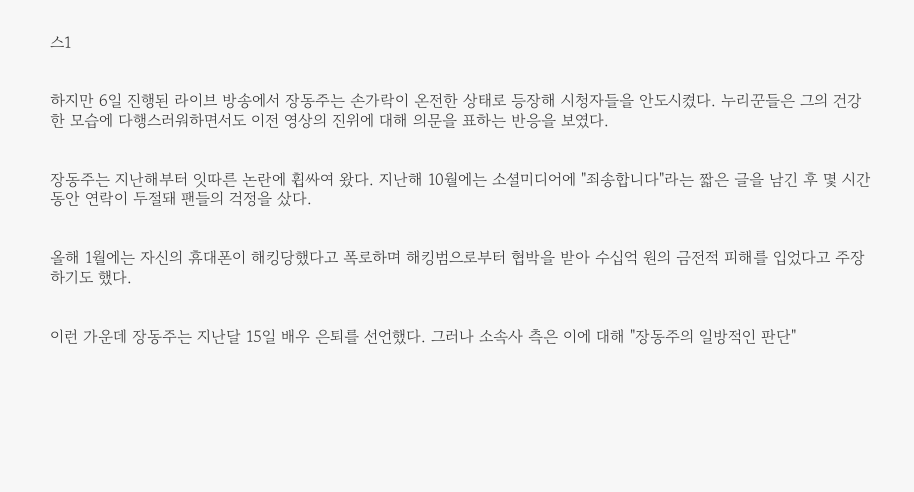스1


하지만 6일 진행된 라이브 방송에서 장동주는 손가락이 온전한 상태로 등장해 시청자들을 안도시켰다. 누리꾼들은 그의 건강한 모습에 다행스러워하면서도 이전 영상의 진위에 대해 의문을 표하는 반응을 보였다.


장동주는 지난해부터 잇따른 논란에 휩싸여 왔다. 지난해 10월에는 소셜미디어에 "죄송합니다"라는 짧은 글을 남긴 후 몇 시간 동안 연락이 두절돼 팬들의 걱정을 샀다.


올해 1월에는 자신의 휴대폰이 해킹당했다고 폭로하며 해킹범으로부터 협박을 받아 수십억 원의 금전적 피해를 입었다고 주장하기도 했다.


이런 가운데 장동주는 지난달 15일 배우 은퇴를 선언했다. 그러나 소속사 측은 이에 대해 "장동주의 일방적인 판단"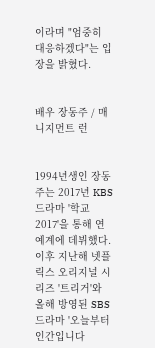이라며 "엄중히 대응하겠다"는 입장을 밝혔다.


배우 장동주 / 매니지먼트 런


1994년생인 장동주는 2017년 KBS 드라마 '학교 2017'을 통해 연예계에 데뷔했다. 이후 지난해 넷플릭스 오리지널 시리즈 '트리거'와 올해 방영된 SBS 드라마 '오늘부터 인간입니다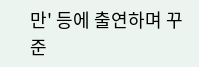만' 등에 출연하며 꾸준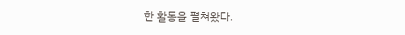한 활동을 펼쳐왔다.